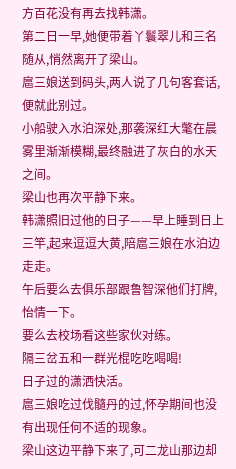方百花没有再去找韩潇。
第二日一早,她便带着丫鬟翠儿和三名随从,悄然离开了梁山。
扈三娘送到码头,两人说了几句客套话,便就此别过。
小船驶入水泊深处,那袭深红大氅在晨雾里渐渐模糊,最终融进了灰白的水天之间。
梁山也再次平静下来。
韩潇照旧过他的日子——早上睡到日上三竿,起来逗逗大黄,陪扈三娘在水泊边走走。
午后要么去俱乐部跟鲁智深他们打牌,怡情一下。
要么去校场看这些家伙对练。
隔三岔五和一群光棍吃吃喝喝!
日子过的潇洒快活。
扈三娘吃过伐髓丹的过,怀孕期间也没有出现任何不适的现象。
梁山这边平静下来了,可二龙山那边却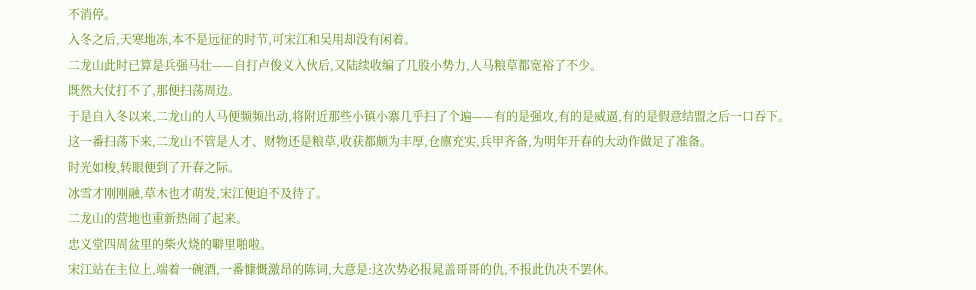不消停。
入冬之后,天寒地冻,本不是远征的时节,可宋江和吴用却没有闲着。
二龙山此时已算是兵强马壮——自打卢俊义入伙后,又陆续收编了几股小势力,人马粮草都宽裕了不少。
既然大仗打不了,那便扫荡周边。
于是自入冬以来,二龙山的人马便频频出动,将附近那些小镇小寨几乎扫了个遍——有的是强攻,有的是威逼,有的是假意结盟之后一口吞下。
这一番扫荡下来,二龙山不管是人才、财物还是粮草,收获都颇为丰厚,仓廪充实,兵甲齐备,为明年开春的大动作做足了准备。
时光如梭,转眼便到了开春之际。
冰雪才刚刚融,草木也才萌发,宋江便迫不及待了。
二龙山的营地也重新热闹了起来。
忠义堂四周盆里的柴火烧的噼里啪啦。
宋江站在主位上,端着一碗酒,一番慷慨激昂的陈词,大意是:这次势必报晁盖哥哥的仇,不报此仇决不罢休。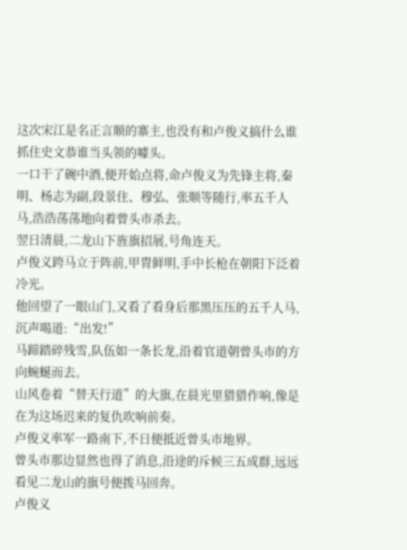这次宋江是名正言顺的寨主,也没有和卢俊义搞什么谁抓住史文恭谁当头领的噱头。
一口干了碗中酒,便开始点将,命卢俊义为先锋主将,秦明、杨志为副,段景住、穆弘、张顺等随行,率五千人马,浩浩荡荡地向着曾头市杀去。
翌日清晨,二龙山下旌旗招展,号角连天。
卢俊义跨马立于阵前,甲胄鲜明,手中长枪在朝阳下泛着冷光。
他回望了一眼山门,又看了看身后那黑压压的五千人马,沉声喝道:“出发!”
马蹄踏碎残雪,队伍如一条长龙,沿着官道朝曾头市的方向蜿蜒而去。
山风卷着“替天行道”的大旗,在晨光里猎猎作响,像是在为这场迟来的复仇吹响前奏。
卢俊义率军一路南下,不日便抵近曾头市地界。
曾头市那边显然也得了消息,沿途的斥候三五成群,远远看见二龙山的旗号便拨马回奔。
卢俊义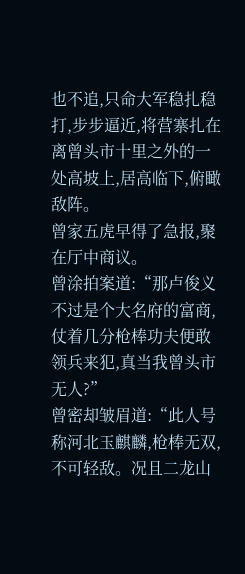也不追,只命大军稳扎稳打,步步逼近,将营寨扎在离曾头市十里之外的一处高坡上,居高临下,俯瞰敌阵。
曾家五虎早得了急报,聚在厅中商议。
曾涂拍案道:“那卢俊义不过是个大名府的富商,仗着几分枪棒功夫便敢领兵来犯,真当我曾头市无人?”
曾密却皱眉道:“此人号称河北玉麒麟,枪棒无双,不可轻敌。况且二龙山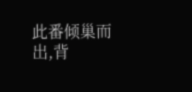此番倾巢而出,背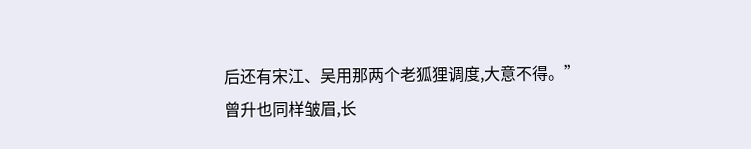后还有宋江、吴用那两个老狐狸调度,大意不得。”
曾升也同样皱眉,长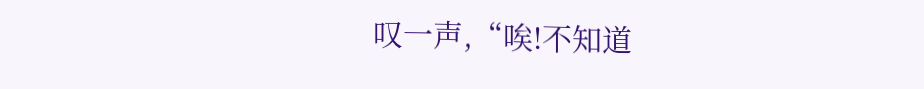叹一声,“唉!不知道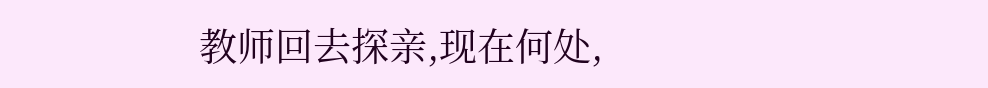教师回去探亲,现在何处,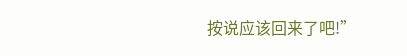按说应该回来了吧!”